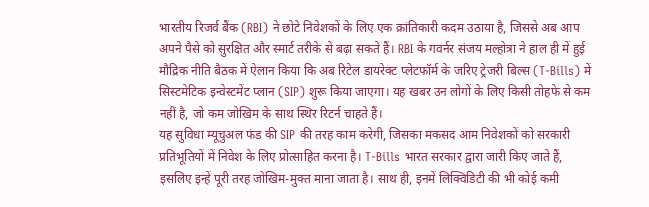भारतीय रिजर्व बैंक (RBI) ने छोटे निवेशकों के लिए एक क्रांतिकारी कदम उठाया है, जिससे अब आप अपने पैसे को सुरक्षित और स्मार्ट तरीके से बढ़ा सकते हैं। RBI के गवर्नर संजय मल्होत्रा ने हाल ही में हुई मौद्रिक नीति बैठक में ऐलान किया कि अब रिटेल डायरेक्ट प्लेटफॉर्म के जरिए ट्रेजरी बिल्स (T-Bills) में सिस्टमेटिक इन्वेस्टमेंट प्लान (SIP) शुरू किया जाएगा। यह खबर उन लोगों के लिए किसी तोहफे से कम नहीं है, जो कम जोखिम के साथ स्थिर रिटर्न चाहते हैं।
यह सुविधा म्यूचुअल फंड की SIP की तरह काम करेगी, जिसका मकसद आम निवेशकों को सरकारी प्रतिभूतियों में निवेश के लिए प्रोत्साहित करना है। T-Bills भारत सरकार द्वारा जारी किए जाते हैं, इसलिए इन्हें पूरी तरह जोखिम-मुक्त माना जाता है। साथ ही, इनमें लिक्विडिटी की भी कोई कमी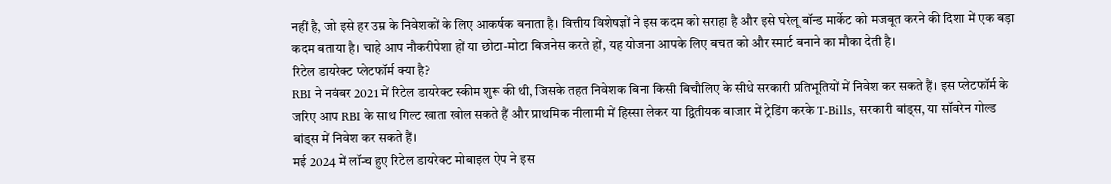नहीं है, जो इसे हर उम्र के निवेशकों के लिए आकर्षक बनाता है। वित्तीय विशेषज्ञों ने इस कदम को सराहा है और इसे घरेलू बॉन्ड मार्केट को मजबूत करने की दिशा में एक बड़ा कदम बताया है। चाहे आप नौकरीपेशा हों या छोटा-मोटा बिजनेस करते हों, यह योजना आपके लिए बचत को और स्मार्ट बनाने का मौका देती है।
रिटेल डायरेक्ट प्लेटफॉर्म क्या है?
RBI ने नवंबर 2021 में रिटेल डायरेक्ट स्कीम शुरू की थी, जिसके तहत निवेशक बिना किसी बिचौलिए के सीधे सरकारी प्रतिभूतियों में निवेश कर सकते हैं। इस प्लेटफॉर्म के जरिए आप RBI के साथ गिल्ट खाता खोल सकते हैं और प्राथमिक नीलामी में हिस्सा लेकर या द्वितीयक बाजार में ट्रेडिंग करके T-Bills, सरकारी बांड्स, या सॉवरेन गोल्ड बांड्स में निवेश कर सकते हैं।
मई 2024 में लॉन्च हुए रिटेल डायरेक्ट मोबाइल ऐप ने इस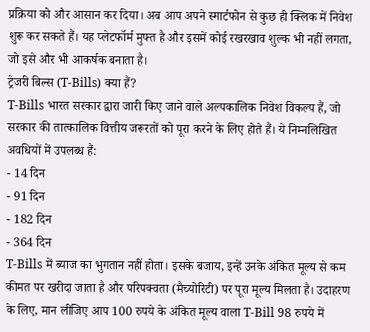प्रक्रिया को और आसान कर दिया। अब आप अपने स्मार्टफोन से कुछ ही क्लिक में निवेश शुरू कर सकते हैं। यह प्लेटफॉर्म मुफ्त है और इसमें कोई रखरखाव शुल्क भी नहीं लगता, जो इसे और भी आकर्षक बनाता है।
ट्रेजरी बिल्स (T-Bills) क्या हैं?
T-Bills भारत सरकार द्वारा जारी किए जाने वाले अल्पकालिक निवेश विकल्प हैं, जो सरकार की तात्कालिक वित्तीय जरूरतों को पूरा करने के लिए होते हैं। ये निम्नलिखित अवधियों में उपलब्ध हैं:
- 14 दिन
- 91 दिन
- 182 दिन
- 364 दिन
T-Bills में ब्याज का भुगतान नहीं होता। इसके बजाय, इन्हें उनके अंकित मूल्य से कम कीमत पर खरीदा जाता है और परिपक्वता (मैच्योरिटी) पर पूरा मूल्य मिलता है। उदाहरण के लिए, मान लीजिए आप 100 रुपये के अंकित मूल्य वाला T-Bill 98 रुपये में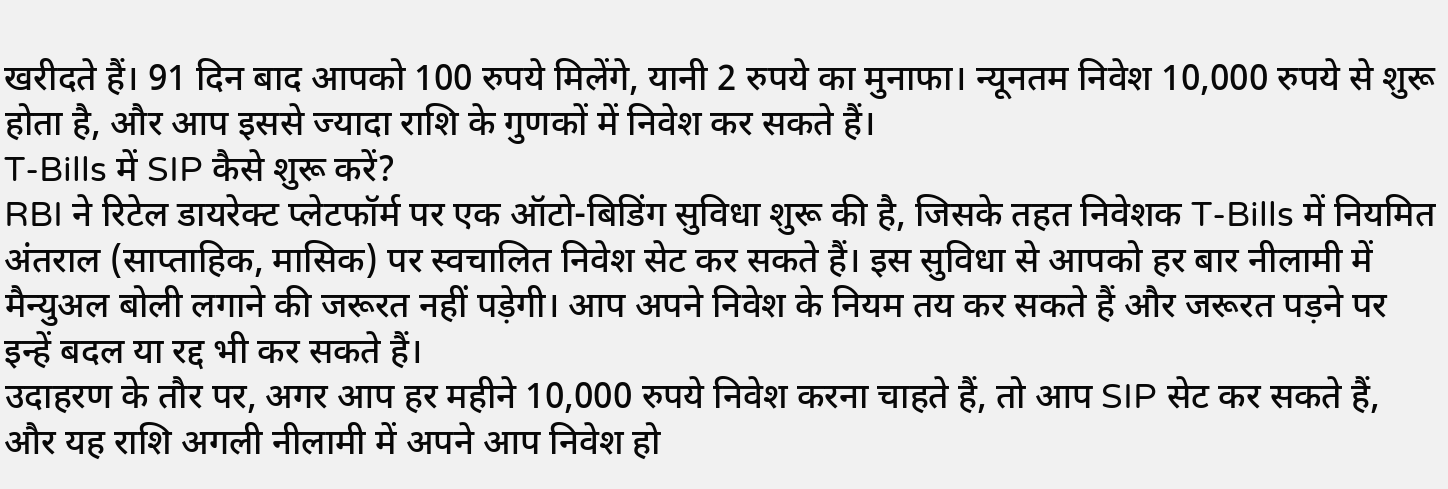खरीदते हैं। 91 दिन बाद आपको 100 रुपये मिलेंगे, यानी 2 रुपये का मुनाफा। न्यूनतम निवेश 10,000 रुपये से शुरू होता है, और आप इससे ज्यादा राशि के गुणकों में निवेश कर सकते हैं।
T-Bills में SIP कैसे शुरू करें?
RBI ने रिटेल डायरेक्ट प्लेटफॉर्म पर एक ऑटो-बिडिंग सुविधा शुरू की है, जिसके तहत निवेशक T-Bills में नियमित अंतराल (साप्ताहिक, मासिक) पर स्वचालित निवेश सेट कर सकते हैं। इस सुविधा से आपको हर बार नीलामी में मैन्युअल बोली लगाने की जरूरत नहीं पड़ेगी। आप अपने निवेश के नियम तय कर सकते हैं और जरूरत पड़ने पर इन्हें बदल या रद्द भी कर सकते हैं।
उदाहरण के तौर पर, अगर आप हर महीने 10,000 रुपये निवेश करना चाहते हैं, तो आप SIP सेट कर सकते हैं, और यह राशि अगली नीलामी में अपने आप निवेश हो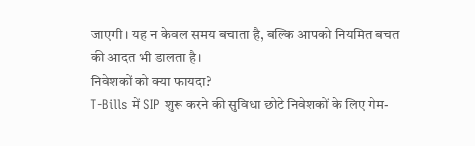जाएगी। यह न केवल समय बचाता है, बल्कि आपको नियमित बचत की आदत भी डालता है।
निवेशकों को क्या फायदा?
T-Bills में SIP शुरू करने की सुविधा छोटे निवेशकों के लिए गेम-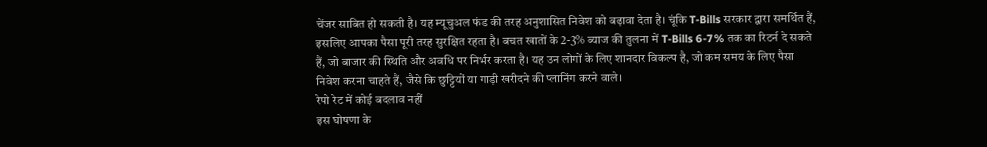चेंजर साबित हो सकती है। यह म्यूचुअल फंड की तरह अनुशासित निवेश को बढ़ावा देता है। चूंकि T-Bills सरकार द्वारा समर्थित हैं, इसलिए आपका पैसा पूरी तरह सुरक्षित रहता है। बचत खातों के 2-3% ब्याज की तुलना में T-Bills 6-7% तक का रिटर्न दे सकते हैं, जो बाजार की स्थिति और अवधि पर निर्भर करता है। यह उन लोगों के लिए शानदार विकल्प है, जो कम समय के लिए पैसा निवेश करना चाहते हैं, जैसे कि छुट्टियों या गाड़ी खरीदने की प्लानिंग करने वाले।
रेपो रेट में कोई बदलाव नहीं
इस घोषणा के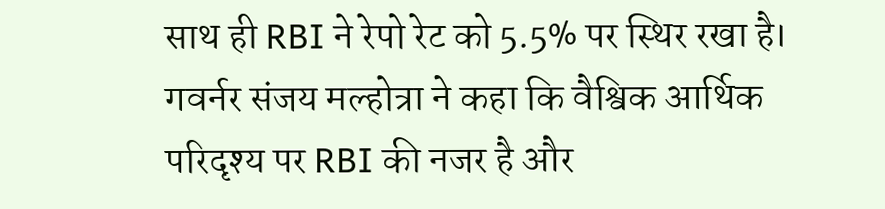साथ ही RBI ने रेपो रेट को 5.5% पर स्थिर रखा है। गवर्नर संजय मल्होत्रा ने कहा कि वैश्विक आर्थिक परिदृश्य पर RBI की नजर है और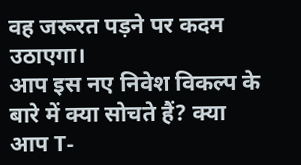वह जरूरत पड़ने पर कदम उठाएगा।
आप इस नए निवेश विकल्प के बारे में क्या सोचते हैं? क्या आप T-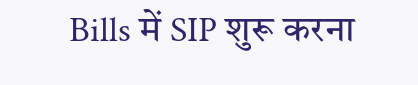Bills में SIP शुरू करना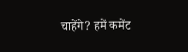चाहेंगे? हमें कमेंट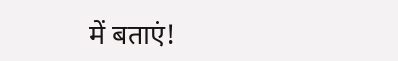में बताएं!